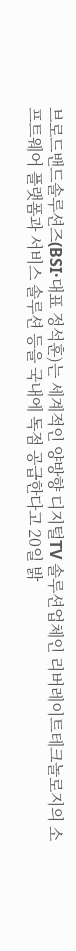브로드밴드솔루션즈(BSI·대표 정석훈)는 세계적인 양방향 디지털TV 솔루션업체인 리버레이트테크놀로지의 소프트웨어 플랫폼과 서비스 솔루션 등을 국내에 독점 공급한다고 20일 밝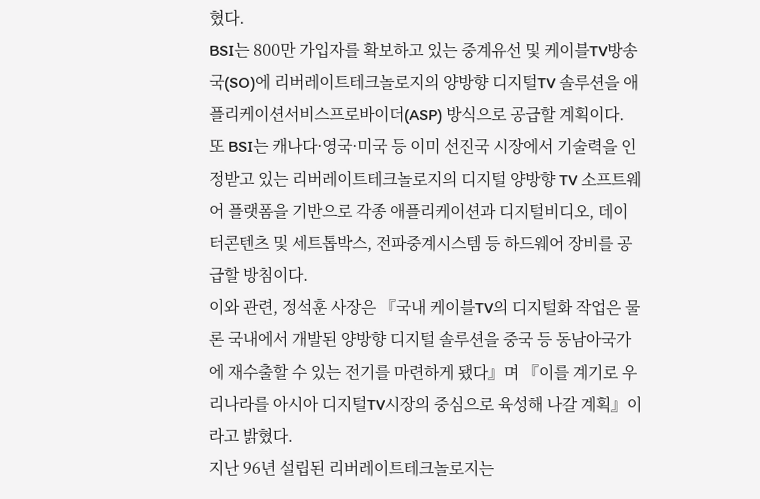혔다.
BSI는 800만 가입자를 확보하고 있는 중계유선 및 케이블TV방송국(SO)에 리버레이트테크놀로지의 양방향 디지털TV 솔루션을 애플리케이션서비스프로바이더(ASP) 방식으로 공급할 계획이다.
또 BSI는 캐나다·영국·미국 등 이미 선진국 시장에서 기술력을 인정받고 있는 리버레이트테크놀로지의 디지털 양방향 TV 소프트웨어 플랫폼을 기반으로 각종 애플리케이션과 디지털비디오, 데이터콘텐츠 및 세트톱박스, 전파중계시스템 등 하드웨어 장비를 공급할 방침이다.
이와 관련, 정석훈 사장은 『국내 케이블TV의 디지털화 작업은 물론 국내에서 개발된 양방향 디지털 솔루션을 중국 등 동남아국가에 재수출할 수 있는 전기를 마련하게 됐다』며 『이를 계기로 우리나라를 아시아 디지털TV시장의 중심으로 육성해 나갈 계획』이라고 밝혔다.
지난 96년 설립된 리버레이트테크놀로지는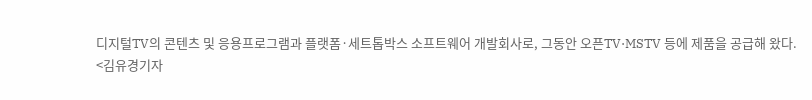디지털TV의 콘텐츠 및 응용프로그램과 플랫폼·세트톱박스 소프트웨어 개발회사로, 그동안 오픈TV·MSTV 등에 제품을 공급해 왔다.
<김유경기자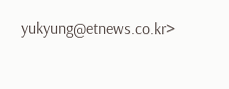yukyung@etnews.co.kr>